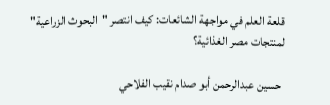قلعة العلم في مواجهة الشائعات: كيف انتصر "البحوث الزراعية" لمنتجات مصر الغذائية؟

 حسين عبدالرحمن أبو صدام نقيب الفلاحي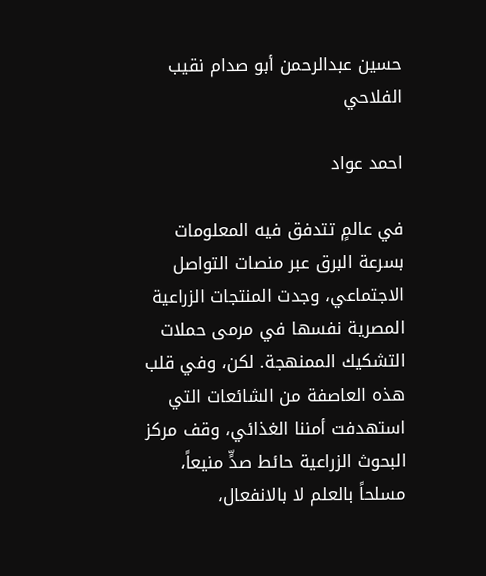حسين عبدالرحمن أبو صدام نقيب الفلاحي

احمد عواد

في عالمٍ تتدفق فيه المعلومات بسرعة البرق عبر منصات التواصل الاجتماعي، وجدت المنتجات الزراعية المصرية نفسها في مرمى حملات التشكيك الممنهجة. لكن، وفي قلب هذه العاصفة من الشائعات التي استهدفت أمننا الغذائي، وقف مركز البحوث الزراعية حائط صدٍّ منيعاً، مسلحاً بالعلم لا بالانفعال،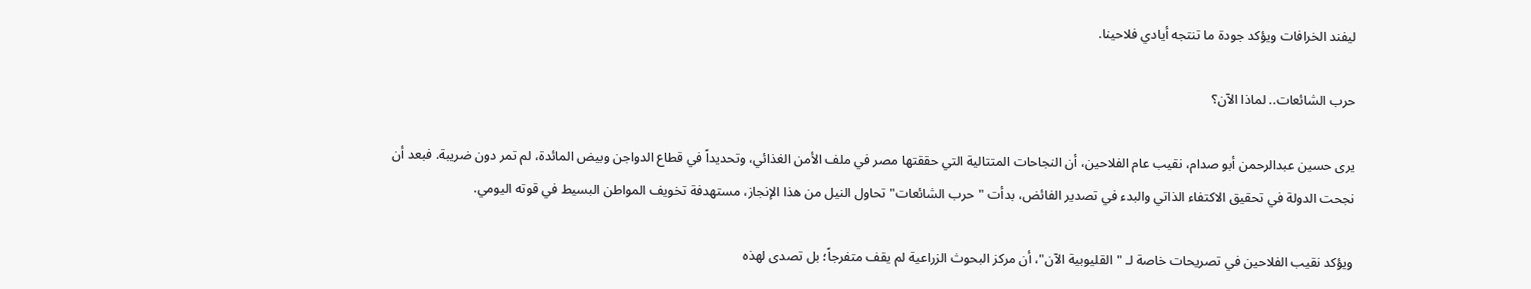ليفند الخرافات ويؤكد جودة ما تنتجه أيادي فلاحينا.

حرب الشائعات.. لماذا الآن؟

يرى حسين عبدالرحمن أبو صدام، نقيب عام الفلاحين، أن النجاحات المتتالية التي حققتها مصر في ملف الأمن الغذائي، وتحديداً في قطاع الدواجن وبيض المائدة، لم تمر دون ضريبة. فبعد أن نجحت الدولة في تحقيق الاكتفاء الذاتي والبدء في تصدير الفائض، بدأت "حرب الشائعات" تحاول النيل من هذا الإنجاز، مستهدفة تخويف المواطن البسيط في قوته اليومي.

ويؤكد نقيب الفلاحين في تصريحات خاصة لـ "القليوبية الآن"، أن مركز البحوث الزراعية لم يقف متفرجاً؛ بل تصدى لهذه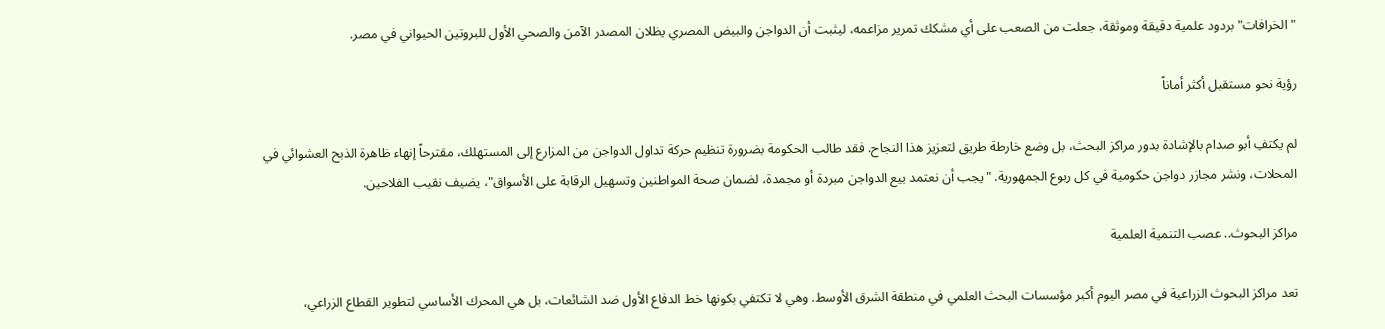"الخرافات" بردود علمية دقيقة وموثقة، جعلت من الصعب على أي مشكك تمرير مزاعمه، ليثبت أن الدواجن والبيض المصري يظلان المصدر الآمن والصحي الأول للبروتين الحيواني في مصر.

رؤية نحو مستقبل أكثر أماناً

لم يكتفِ أبو صدام بالإشادة بدور مراكز البحث، بل وضع خارطة طريق لتعزيز هذا النجاح. فقد طالب الحكومة بضرورة تنظيم حركة تداول الدواجن من المزارع إلى المستهلك، مقترحاً إنهاء ظاهرة الذبح العشوائي في المحلات، ونشر مجازر دواجن حكومية في كل ربوع الجمهورية. "يجب أن نعتمد بيع الدواجن مبردة أو مجمدة، لضمان صحة المواطنين وتسهيل الرقابة على الأسواق"، يضيف نقيب الفلاحين.

مراكز البحوث.. عصب التنمية العلمية

تعد مراكز البحوث الزراعية في مصر اليوم أكبر مؤسسات البحث العلمي في منطقة الشرق الأوسط. وهي لا تكتفي بكونها خط الدفاع الأول ضد الشائعات، بل هي المحرك الأساسي لتطوير القطاع الزراعي،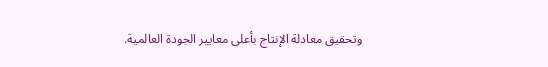وتحقيق معادلة الإنتاج بأعلى معايير الجودة العالمية.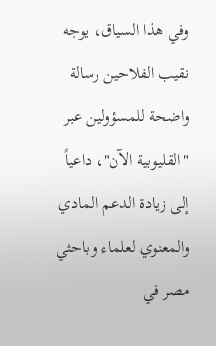وفي هذا السياق، يوجه نقيب الفلاحين رسالة واضحة للمسؤولين عبر "القليوبية الآن"، داعياً إلى زيادة الدعم المادي والمعنوي لعلماء وباحثي مصر في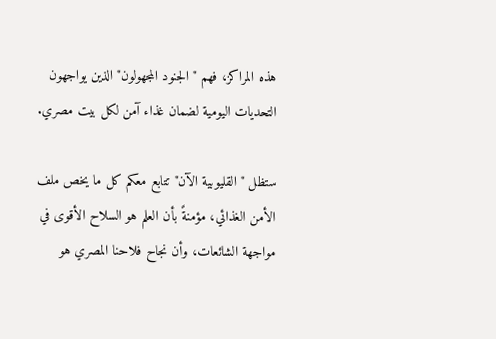هذه المراكز، فهم "الجنود المجهولون" الذين يواجهون التحديات اليومية لضمان غذاء آمن لكل بيت مصري.

ستظل "القليوبية الآن" تتابع معكم كل ما يخص ملف الأمن الغذائي، مؤمنةً بأن العلم هو السلاح الأقوى في مواجهة الشائعات، وأن نجاح فلاحنا المصري هو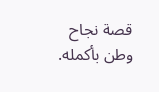قصة نجاح وطن بأكمله.